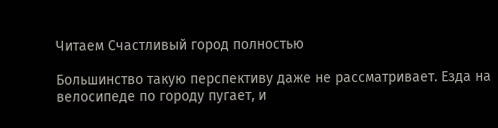Читаем Счастливый город полностью

Большинство такую перспективу даже не рассматривает. Езда на велосипеде по городу пугает, и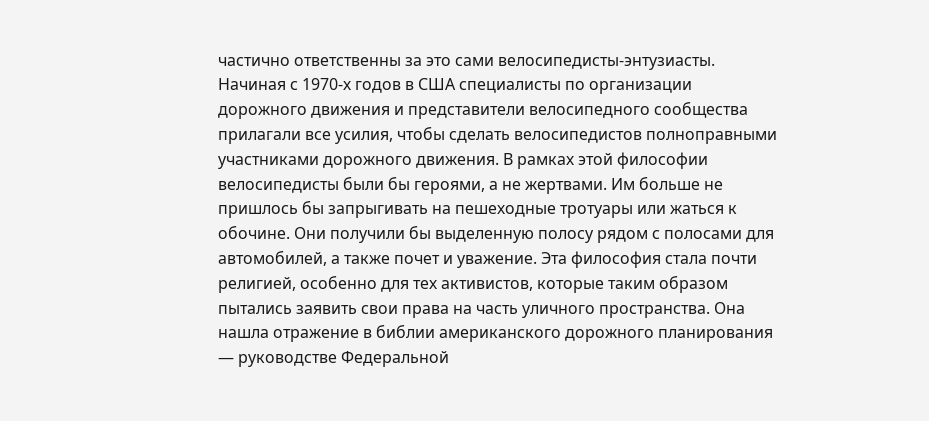частично ответственны за это сами велосипедисты-энтузиасты. Начиная с 1970-х годов в США специалисты по организации дорожного движения и представители велосипедного сообщества прилагали все усилия, чтобы сделать велосипедистов полноправными участниками дорожного движения. В рамках этой философии велосипедисты были бы героями, а не жертвами. Им больше не пришлось бы запрыгивать на пешеходные тротуары или жаться к обочине. Они получили бы выделенную полосу рядом с полосами для автомобилей, а также почет и уважение. Эта философия стала почти религией, особенно для тех активистов, которые таким образом пытались заявить свои права на часть уличного пространства. Она нашла отражение в библии американского дорожного планирования — руководстве Федеральной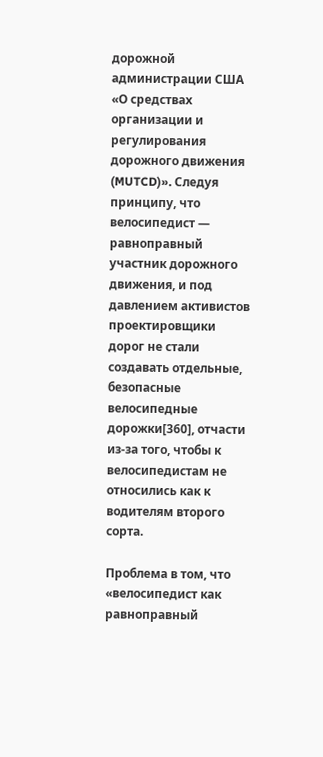дорожной администрации США «О средствах организации и регулирования дорожного движения (MUTCD)». Следуя принципу, что велосипедист — равноправный участник дорожного движения, и под давлением активистов проектировщики дорог не стали создавать отдельные, безопасные велосипедные дорожки[360], отчасти из-за того, чтобы к велосипедистам не относились как к водителям второго сорта.

Проблема в том, что «велосипедист как равноправный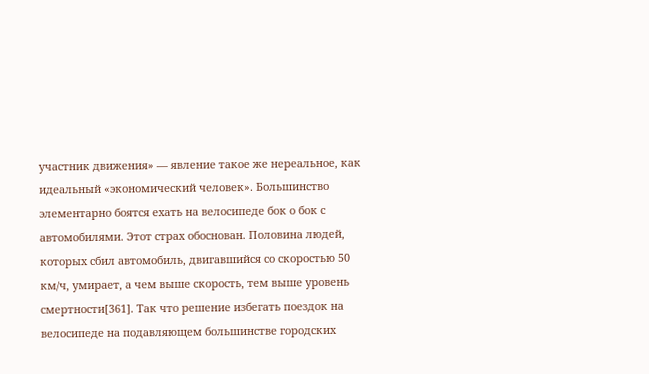участник движения» — явление такое же нереальное, как идеальный «экономический человек». Большинство элементарно боятся ехать на велосипеде бок о бок с автомобилями. Этот страх обоснован. Половина людей, которых сбил автомобиль, двигавшийся со скоростью 50 км/ч, умирает, а чем выше скорость, тем выше уровень смертности[361]. Так что решение избегать поездок на велосипеде на подавляющем большинстве городских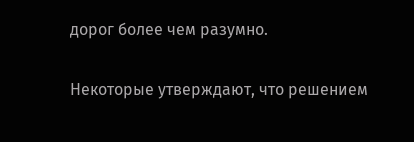дорог более чем разумно.

Некоторые утверждают, что решением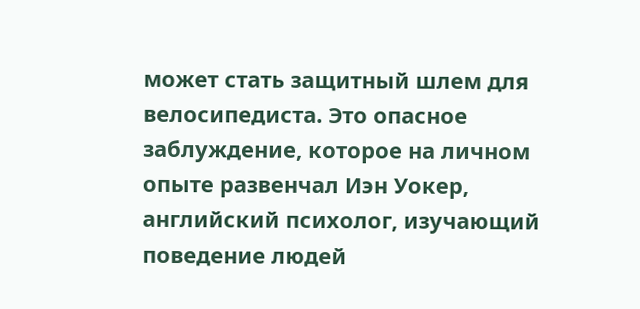может стать защитный шлем для велосипедиста. Это опасное заблуждение, которое на личном опыте развенчал Иэн Уокер, английский психолог, изучающий поведение людей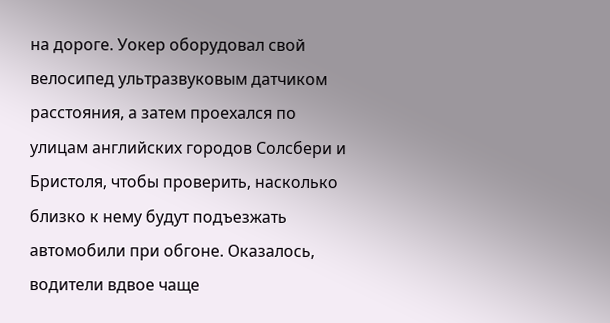на дороге. Уокер оборудовал свой велосипед ультразвуковым датчиком расстояния, а затем проехался по улицам английских городов Солсбери и Бристоля, чтобы проверить, насколько близко к нему будут подъезжать автомобили при обгоне. Оказалось, водители вдвое чаще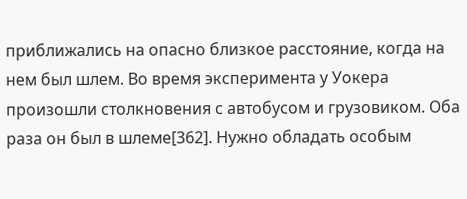приближались на опасно близкое расстояние, когда на нем был шлем. Во время эксперимента у Уокера произошли столкновения с автобусом и грузовиком. Оба раза он был в шлеме[362]. Нужно обладать особым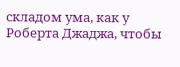складом ума, как у Роберта Джаджа, чтобы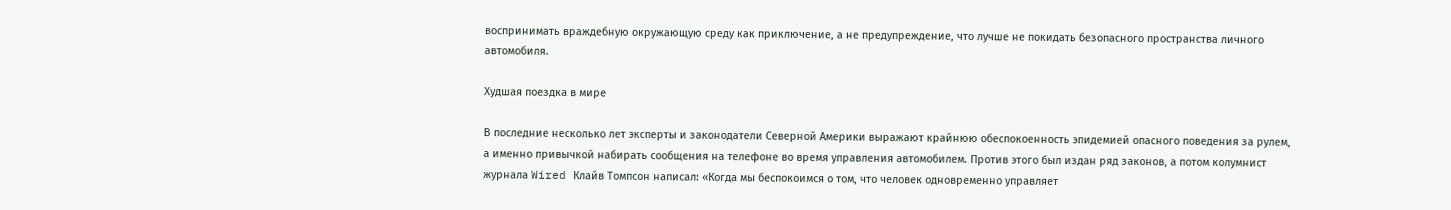воспринимать враждебную окружающую среду как приключение, а не предупреждение, что лучше не покидать безопасного пространства личного автомобиля.

Худшая поездка в мире

В последние несколько лет эксперты и законодатели Северной Америки выражают крайнюю обеспокоенность эпидемией опасного поведения за рулем, а именно привычкой набирать сообщения на телефоне во время управления автомобилем. Против этого был издан ряд законов, а потом колумнист журнала Wired Клайв Томпсон написал: «Когда мы беспокоимся о том, что человек одновременно управляет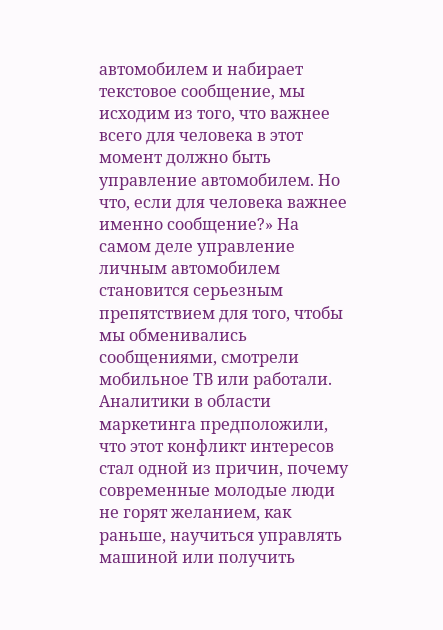автомобилем и набирает текстовое сообщение, мы исходим из того, что важнее всего для человека в этот момент должно быть управление автомобилем. Но что, если для человека важнее именно сообщение?» На самом деле управление личным автомобилем становится серьезным препятствием для того, чтобы мы обменивались сообщениями, смотрели мобильное ТВ или работали. Аналитики в области маркетинга предположили, что этот конфликт интересов стал одной из причин, почему современные молодые люди не горят желанием, как раньше, научиться управлять машиной или получить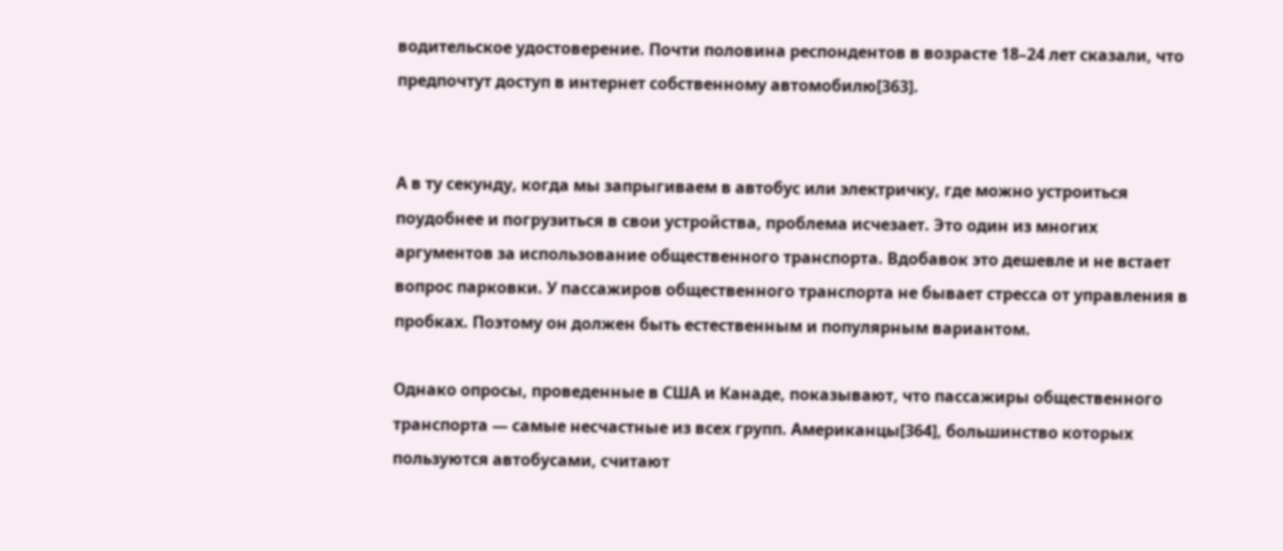водительское удостоверение. Почти половина респондентов в возрасте 18–24 лет сказали, что предпочтут доступ в интернет собственному автомобилю[363].


А в ту секунду, когда мы запрыгиваем в автобус или электричку, где можно устроиться поудобнее и погрузиться в свои устройства, проблема исчезает. Это один из многих аргументов за использование общественного транспорта. Вдобавок это дешевле и не встает вопрос парковки. У пассажиров общественного транспорта не бывает стресса от управления в пробках. Поэтому он должен быть естественным и популярным вариантом.

Однако опросы, проведенные в США и Канаде, показывают, что пассажиры общественного транспорта — самые несчастные из всех групп. Американцы[364], большинство которых пользуются автобусами, считают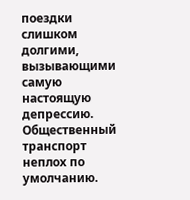поездки слишком долгими, вызывающими самую настоящую депрессию. Общественный транспорт неплох по умолчанию.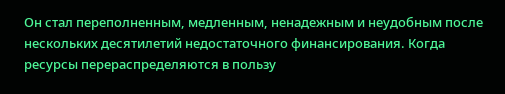Он стал переполненным, медленным, ненадежным и неудобным после нескольких десятилетий недостаточного финансирования. Когда ресурсы перераспределяются в пользу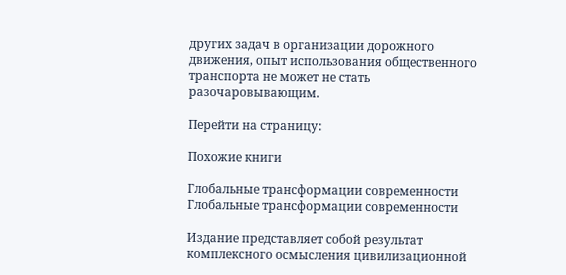других задач в организации дорожного движения, опыт использования общественного транспорта не может не стать разочаровывающим.

Перейти на страницу:

Похожие книги

Глобальные трансформации современности
Глобальные трансформации современности

Издание представляет собой результат комплексного осмысления цивилизационной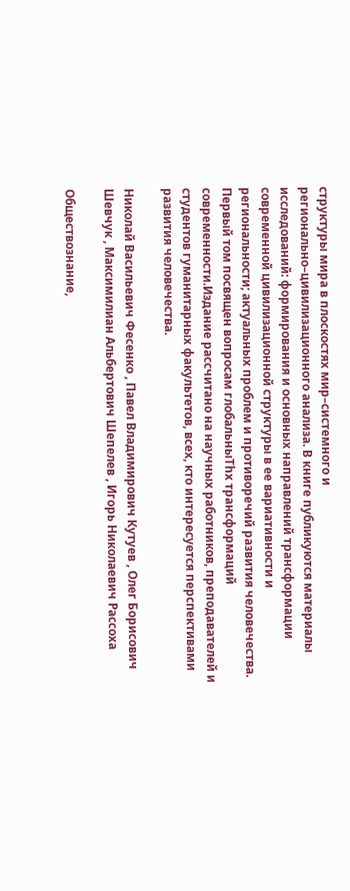структуры мира в плоскостях мир–системного и регионально–цивилизационного анализа. В книге публикуются материалы исследований: формирования и основных направлений трансформации современной цивилизационной структуры в ее вариативности и региональности; актуальных проблем и противоречий развития человечества. Первый том посвящен вопросам глобальныThх трансформаций современности.Издание рассчитано на научных работников, преподавателей и студентов гуманитарных факультетов, всех, кто интересуется перспективами развития человечества.

Николай Васильевич Фесенко , Павел Владимирович Кутуев , Олег Борисович Шевчук , Максимилиан Альбертович Шепелев , Игорь Николаевич Рассоха

Обществознание,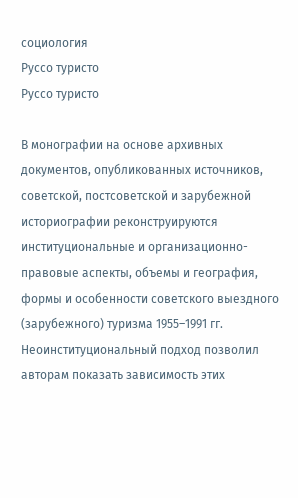социология
Руссо туристо
Руссо туристо

В монографии на основе архивных документов, опубликованных источников, советской, постсоветской и зарубежной историографии реконструируются институциональные и организационно-правовые аспекты, объемы и география, формы и особенности советского выездного (зарубежного) туризма 1955–1991 гг. Неоинституциональный подход позволил авторам показать зависимость этих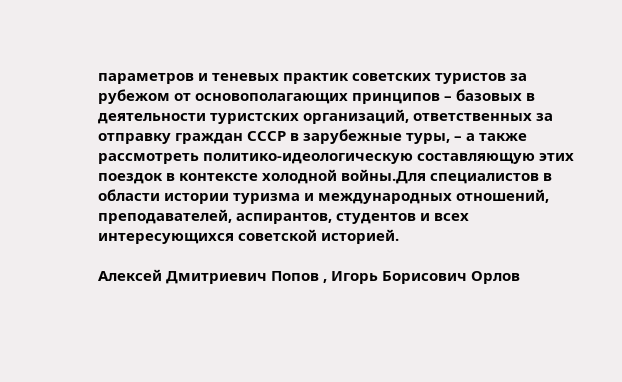параметров и теневых практик советских туристов за рубежом от основополагающих принципов – базовых в деятельности туристских организаций, ответственных за отправку граждан СССР в зарубежные туры, – а также рассмотреть политико-идеологическую составляющую этих поездок в контексте холодной войны.Для специалистов в области истории туризма и международных отношений, преподавателей, аспирантов, студентов и всех интересующихся советской историей.

Алексей Дмитриевич Попов , Игорь Борисович Орлов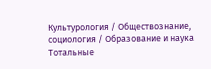Культурология / Обществознание, социология / Образование и наука
Тотальные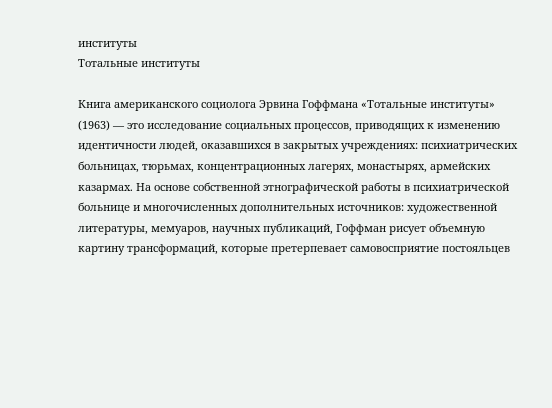институты
Тотальные институты

Книга американского социолога Эрвина Гоффмана «Тотальные институты» (1963) — это исследование социальных процессов, приводящих к изменению идентичности людей, оказавшихся в закрытых учреждениях: психиатрических больницах, тюрьмах, концентрационных лагерях, монастырях, армейских казармах. На основе собственной этнографической работы в психиатрической больнице и многочисленных дополнительных источников: художественной литературы, мемуаров, научных публикаций, Гоффман рисует объемную картину трансформаций, которые претерпевает самовосприятие постояльцев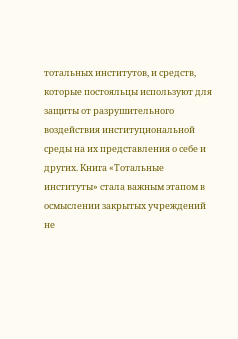тотальных институтов, и средств, которые постояльцы используют для защиты от разрушительного воздействия институциональной среды на их представления о себе и других. Книга «Тотальные институты» стала важным этапом в осмыслении закрытых учреждений не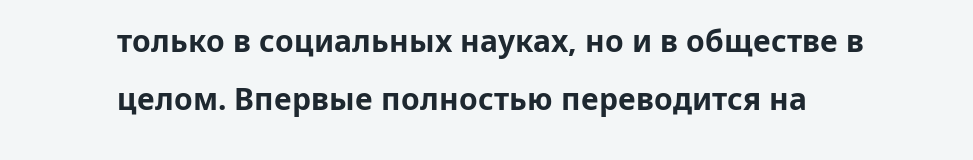только в социальных науках, но и в обществе в целом. Впервые полностью переводится на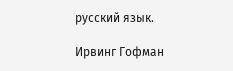русский язык.

Ирвинг Гофман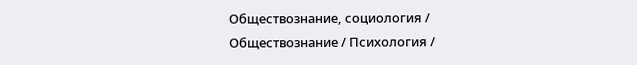Обществознание, социология / Обществознание / Психология /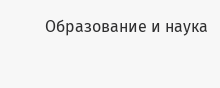Образование и наука